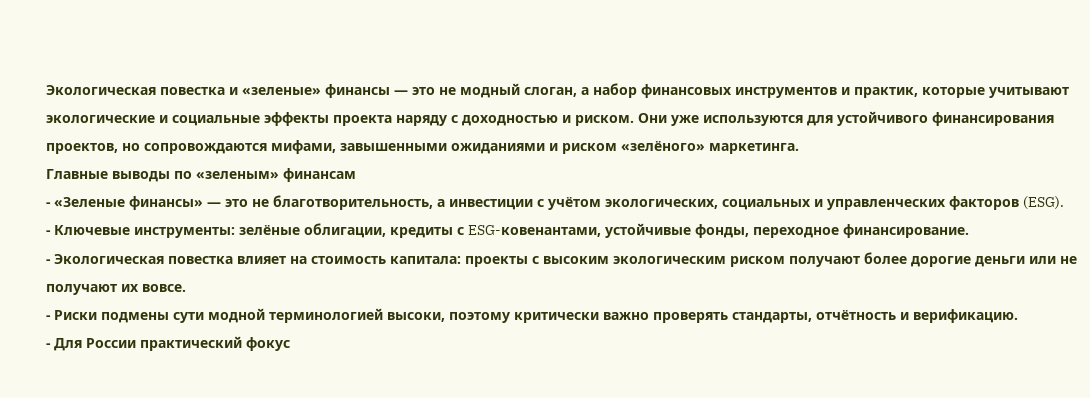Экологическая повестка и «зеленые» финансы — это не модный слоган, а набор финансовых инструментов и практик, которые учитывают экологические и социальные эффекты проекта наряду с доходностью и риском. Они уже используются для устойчивого финансирования проектов, но сопровождаются мифами, завышенными ожиданиями и риском «зелёного» маркетинга.
Главные выводы по «зеленым» финансам
- «Зеленые финансы» — это не благотворительность, а инвестиции с учётом экологических, социальных и управленческих факторов (ESG).
- Ключевые инструменты: зелёные облигации, кредиты с ESG-ковенантами, устойчивые фонды, переходное финансирование.
- Экологическая повестка влияет на стоимость капитала: проекты с высоким экологическим риском получают более дорогие деньги или не получают их вовсе.
- Риски подмены сути модной терминологией высоки, поэтому критически важно проверять стандарты, отчётность и верификацию.
- Для России практический фокус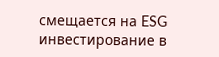смещается на ESG инвестирование в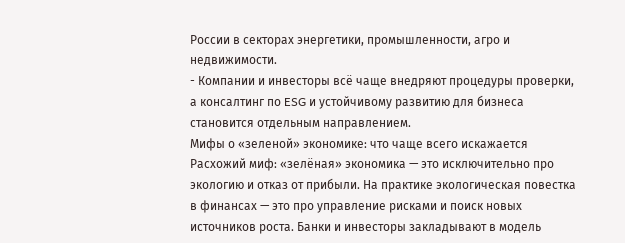России в секторах энергетики, промышленности, агро и недвижимости.
- Компании и инвесторы всё чаще внедряют процедуры проверки, а консалтинг по ESG и устойчивому развитию для бизнеса становится отдельным направлением.
Мифы о «зеленой» экономике: что чаще всего искажается
Расхожий миф: «зелёная» экономика — это исключительно про экологию и отказ от прибыли. На практике экологическая повестка в финансах — это про управление рисками и поиск новых источников роста. Банки и инвесторы закладывают в модель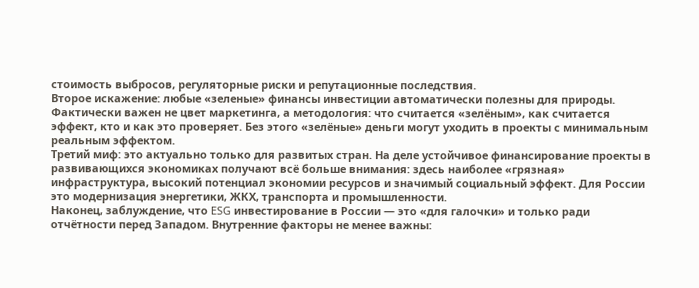стоимость выбросов, регуляторные риски и репутационные последствия.
Второе искажение: любые «зеленые» финансы инвестиции автоматически полезны для природы. Фактически важен не цвет маркетинга, а методология: что считается «зелёным», как считается эффект, кто и как это проверяет. Без этого «зелёные» деньги могут уходить в проекты с минимальным реальным эффектом.
Третий миф: это актуально только для развитых стран. На деле устойчивое финансирование проекты в развивающихся экономиках получают всё больше внимания: здесь наиболее «грязная» инфраструктура, высокий потенциал экономии ресурсов и значимый социальный эффект. Для России это модернизация энергетики, ЖКХ, транспорта и промышленности.
Наконец, заблуждение, что ESG инвестирование в России — это «для галочки» и только ради отчётности перед Западом. Внутренние факторы не менее важны: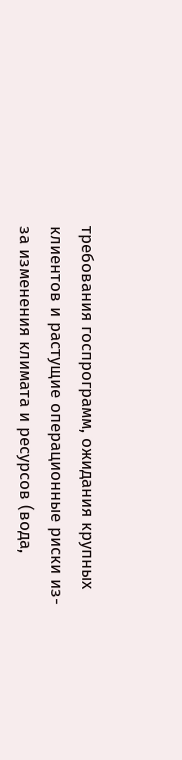требования госпрограмм, ожидания крупных клиентов и растущие операционные риски из-за изменения климата и ресурсов (вода,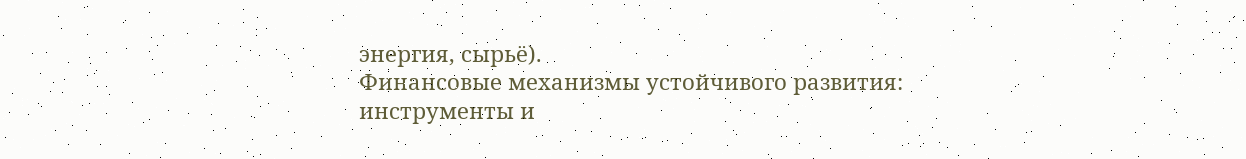энергия, сырьё).
Финансовые механизмы устойчивого развития: инструменты и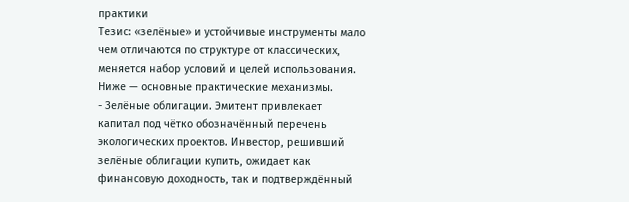практики
Тезис: «зелёные» и устойчивые инструменты мало чем отличаются по структуре от классических, меняется набор условий и целей использования. Ниже — основные практические механизмы.
- Зелёные облигации. Эмитент привлекает капитал под чётко обозначённый перечень экологических проектов. Инвестор, решивший зелёные облигации купить, ожидает как финансовую доходность, так и подтверждённый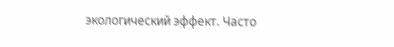экологический эффект. Часто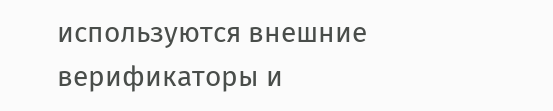используются внешние верификаторы и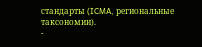стандарты (ICMA, региональные таксономии).
-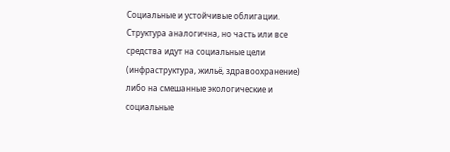Социальные и устойчивые облигации. Структура аналогична, но часть или все средства идут на социальные цели (инфраструктура, жильё, здравоохранение) либо на смешанные экологические и социальные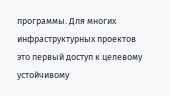программы. Для многих инфраструктурных проектов это первый доступ к целевому устойчивому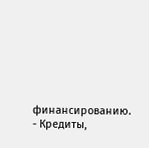финансированию.
- Кредиты,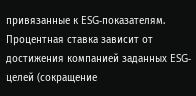привязанные к ESG-показателям. Процентная ставка зависит от достижения компанией заданных ESG-целей (сокращение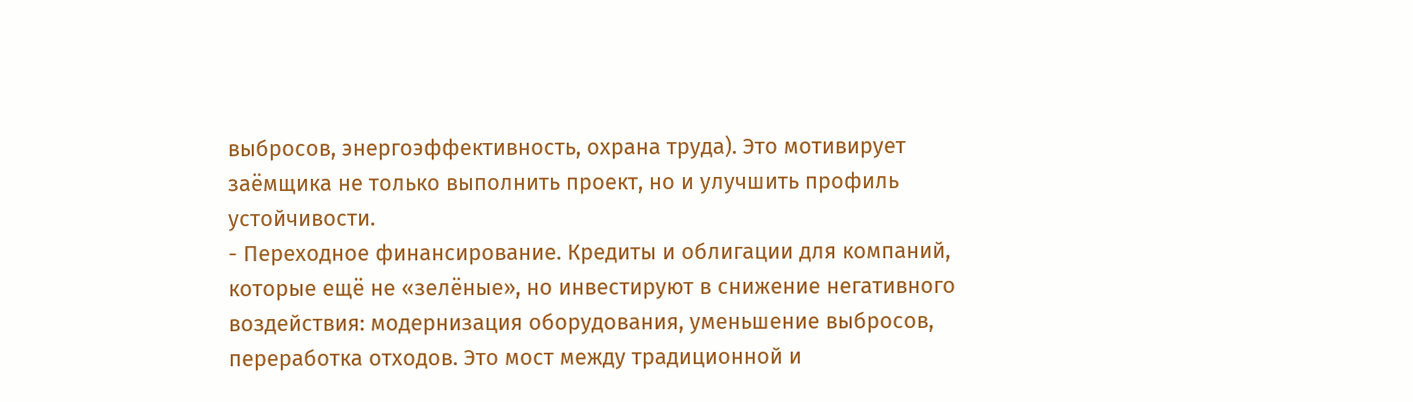выбросов, энергоэффективность, охрана труда). Это мотивирует заёмщика не только выполнить проект, но и улучшить профиль устойчивости.
- Переходное финансирование. Кредиты и облигации для компаний, которые ещё не «зелёные», но инвестируют в снижение негативного воздействия: модернизация оборудования, уменьшение выбросов, переработка отходов. Это мост между традиционной и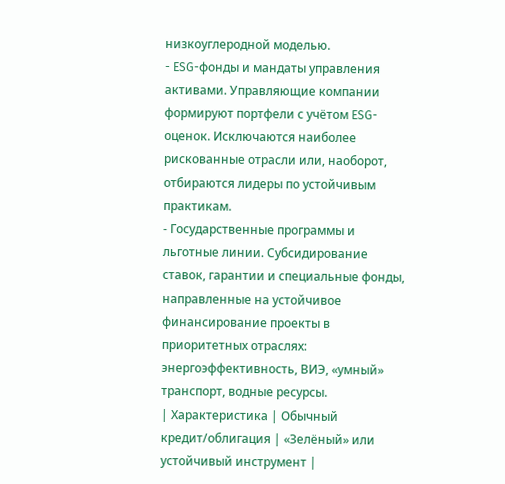низкоуглеродной моделью.
- ESG-фонды и мандаты управления активами. Управляющие компании формируют портфели с учётом ESG-оценок. Исключаются наиболее рискованные отрасли или, наоборот, отбираются лидеры по устойчивым практикам.
- Государственные программы и льготные линии. Субсидирование ставок, гарантии и специальные фонды, направленные на устойчивое финансирование проекты в приоритетных отраслях: энергоэффективность, ВИЭ, «умный» транспорт, водные ресурсы.
| Характеристика | Обычный кредит/облигация | «Зелёный» или устойчивый инструмент |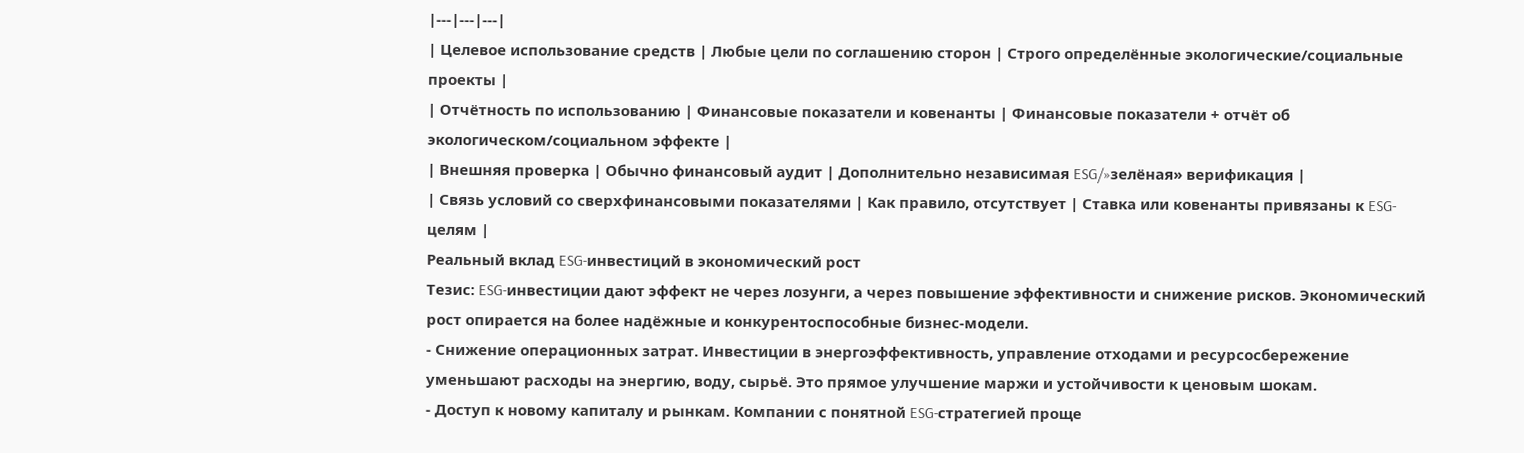|---|---|---|
| Целевое использование средств | Любые цели по соглашению сторон | Строго определённые экологические/социальные проекты |
| Отчётность по использованию | Финансовые показатели и ковенанты | Финансовые показатели + отчёт об экологическом/социальном эффекте |
| Внешняя проверка | Обычно финансовый аудит | Дополнительно независимая ESG/»зелёная» верификация |
| Связь условий со сверхфинансовыми показателями | Как правило, отсутствует | Ставка или ковенанты привязаны к ESG-целям |
Реальный вклад ESG-инвестиций в экономический рост
Тезис: ESG-инвестиции дают эффект не через лозунги, а через повышение эффективности и снижение рисков. Экономический рост опирается на более надёжные и конкурентоспособные бизнес-модели.
- Снижение операционных затрат. Инвестиции в энергоэффективность, управление отходами и ресурсосбережение уменьшают расходы на энергию, воду, сырьё. Это прямое улучшение маржи и устойчивости к ценовым шокам.
- Доступ к новому капиталу и рынкам. Компании с понятной ESG-стратегией проще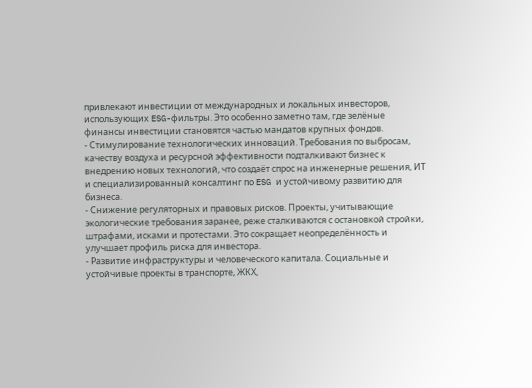привлекают инвестиции от международных и локальных инвесторов, использующих ESG-фильтры. Это особенно заметно там, где зелёные финансы инвестиции становятся частью мандатов крупных фондов.
- Стимулирование технологических инноваций. Требования по выбросам, качеству воздуха и ресурсной эффективности подталкивают бизнес к внедрению новых технологий, что создаёт спрос на инженерные решения, ИТ и специализированный консалтинг по ESG и устойчивому развитию для бизнеса.
- Снижение регуляторных и правовых рисков. Проекты, учитывающие экологические требования заранее, реже сталкиваются с остановкой стройки, штрафами, исками и протестами. Это сокращает неопределённость и улучшает профиль риска для инвестора.
- Развитие инфраструктуры и человеческого капитала. Социальные и устойчивые проекты в транспорте, ЖКХ,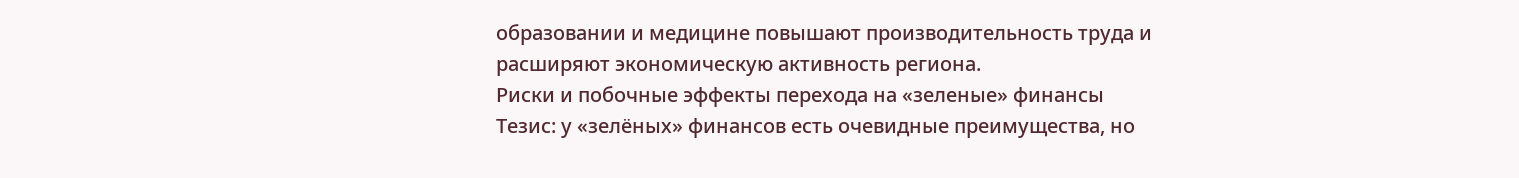образовании и медицине повышают производительность труда и расширяют экономическую активность региона.
Риски и побочные эффекты перехода на «зеленые» финансы
Тезис: у «зелёных» финансов есть очевидные преимущества, но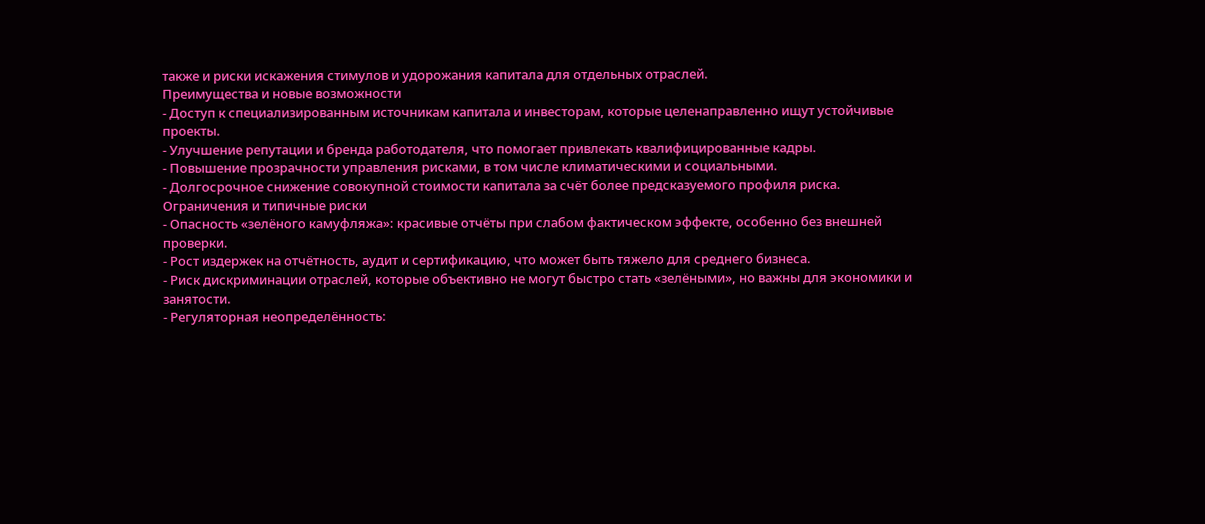также и риски искажения стимулов и удорожания капитала для отдельных отраслей.
Преимущества и новые возможности
- Доступ к специализированным источникам капитала и инвесторам, которые целенаправленно ищут устойчивые проекты.
- Улучшение репутации и бренда работодателя, что помогает привлекать квалифицированные кадры.
- Повышение прозрачности управления рисками, в том числе климатическими и социальными.
- Долгосрочное снижение совокупной стоимости капитала за счёт более предсказуемого профиля риска.
Ограничения и типичные риски
- Опасность «зелёного камуфляжа»: красивые отчёты при слабом фактическом эффекте, особенно без внешней проверки.
- Рост издержек на отчётность, аудит и сертификацию, что может быть тяжело для среднего бизнеса.
- Риск дискриминации отраслей, которые объективно не могут быстро стать «зелёными», но важны для экономики и занятости.
- Регуляторная неопределённость: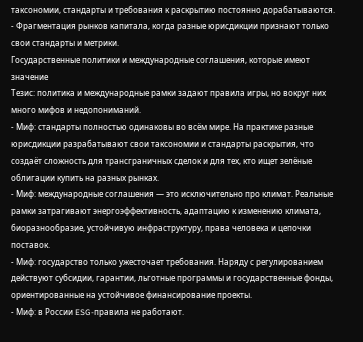таксономии, стандарты и требования к раскрытию постоянно дорабатываются.
- Фрагментация рынков капитала, когда разные юрисдикции признают только свои стандарты и метрики.
Государственные политики и международные соглашения, которые имеют значение
Тезис: политика и международные рамки задают правила игры, но вокруг них много мифов и недопониманий.
- Миф: стандарты полностью одинаковы во всём мире. На практике разные юрисдикции разрабатывают свои таксономии и стандарты раскрытия, что создаёт сложность для трансграничных сделок и для тех, кто ищет зелёные облигации купить на разных рынках.
- Миф: международные соглашения — это исключительно про климат. Реальные рамки затрагивают энергоэффективность, адаптацию к изменению климата, биоразнообразие, устойчивую инфраструктуру, права человека и цепочки поставок.
- Миф: государство только ужесточает требования. Наряду с регулированием действуют субсидии, гарантии, льготные программы и государственные фонды, ориентированные на устойчивое финансирование проекты.
- Миф: в России ESG-правила не работают.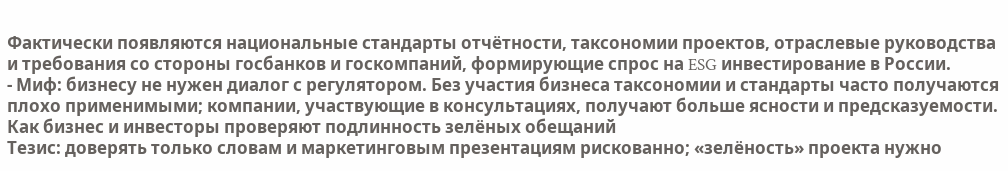Фактически появляются национальные стандарты отчётности, таксономии проектов, отраслевые руководства и требования со стороны госбанков и госкомпаний, формирующие спрос на ESG инвестирование в России.
- Миф: бизнесу не нужен диалог с регулятором. Без участия бизнеса таксономии и стандарты часто получаются плохо применимыми; компании, участвующие в консультациях, получают больше ясности и предсказуемости.
Как бизнес и инвесторы проверяют подлинность зелёных обещаний
Тезис: доверять только словам и маркетинговым презентациям рискованно; «зелёность» проекта нужно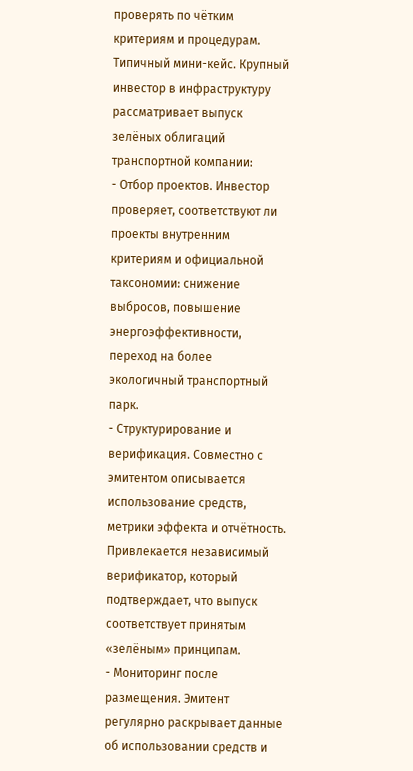проверять по чётким критериям и процедурам.
Типичный мини-кейс. Крупный инвестор в инфраструктуру рассматривает выпуск зелёных облигаций транспортной компании:
- Отбор проектов. Инвестор проверяет, соответствуют ли проекты внутренним критериям и официальной таксономии: снижение выбросов, повышение энергоэффективности, переход на более экологичный транспортный парк.
- Структурирование и верификация. Совместно с эмитентом описывается использование средств, метрики эффекта и отчётность. Привлекается независимый верификатор, который подтверждает, что выпуск соответствует принятым «зелёным» принципам.
- Мониторинг после размещения. Эмитент регулярно раскрывает данные об использовании средств и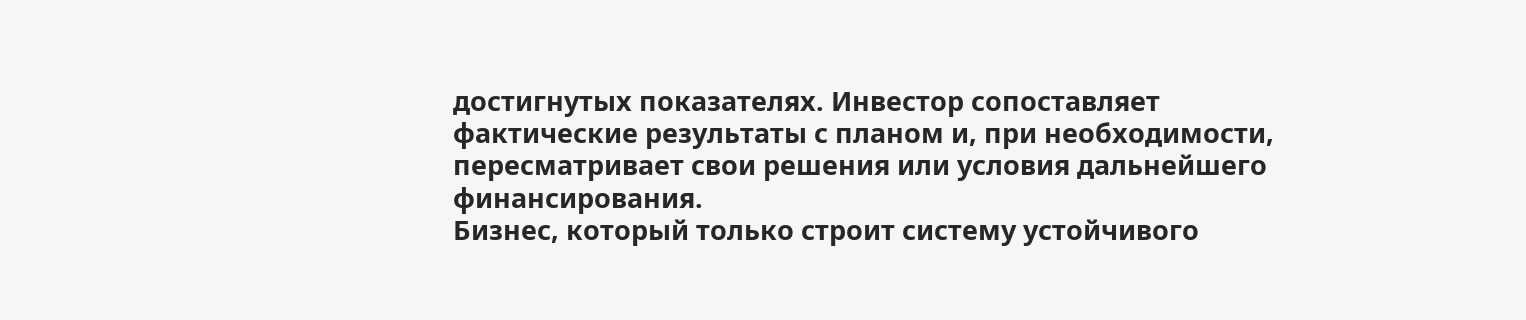достигнутых показателях. Инвестор сопоставляет фактические результаты с планом и, при необходимости, пересматривает свои решения или условия дальнейшего финансирования.
Бизнес, который только строит систему устойчивого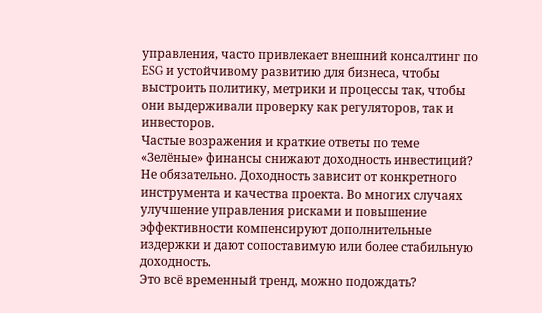управления, часто привлекает внешний консалтинг по ESG и устойчивому развитию для бизнеса, чтобы выстроить политику, метрики и процессы так, чтобы они выдерживали проверку как регуляторов, так и инвесторов.
Частые возражения и краткие ответы по теме
«Зелёные» финансы снижают доходность инвестиций?
Не обязательно. Доходность зависит от конкретного инструмента и качества проекта. Во многих случаях улучшение управления рисками и повышение эффективности компенсируют дополнительные издержки и дают сопоставимую или более стабильную доходность.
Это всё временный тренд, можно подождать?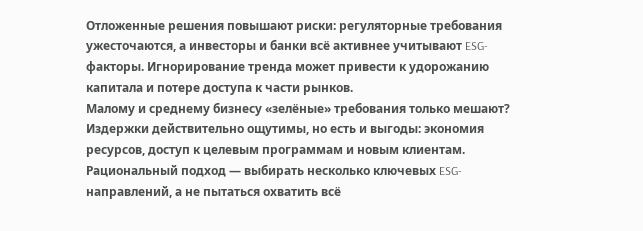Отложенные решения повышают риски: регуляторные требования ужесточаются, а инвесторы и банки всё активнее учитывают ESG-факторы. Игнорирование тренда может привести к удорожанию капитала и потере доступа к части рынков.
Малому и среднему бизнесу «зелёные» требования только мешают?
Издержки действительно ощутимы, но есть и выгоды: экономия ресурсов, доступ к целевым программам и новым клиентам. Рациональный подход — выбирать несколько ключевых ESG-направлений, а не пытаться охватить всё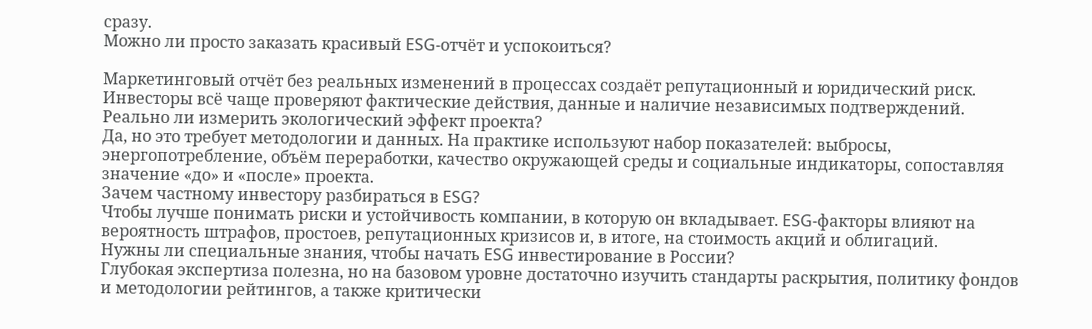сразу.
Можно ли просто заказать красивый ESG-отчёт и успокоиться?

Маркетинговый отчёт без реальных изменений в процессах создаёт репутационный и юридический риск. Инвесторы всё чаще проверяют фактические действия, данные и наличие независимых подтверждений.
Реально ли измерить экологический эффект проекта?
Да, но это требует методологии и данных. На практике используют набор показателей: выбросы, энергопотребление, объём переработки, качество окружающей среды и социальные индикаторы, сопоставляя значение «до» и «после» проекта.
Зачем частному инвестору разбираться в ESG?
Чтобы лучше понимать риски и устойчивость компании, в которую он вкладывает. ESG-факторы влияют на вероятность штрафов, простоев, репутационных кризисов и, в итоге, на стоимость акций и облигаций.
Нужны ли специальные знания, чтобы начать ESG инвестирование в России?
Глубокая экспертиза полезна, но на базовом уровне достаточно изучить стандарты раскрытия, политику фондов и методологии рейтингов, а также критически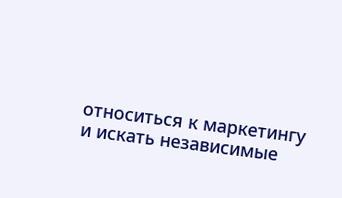относиться к маркетингу и искать независимые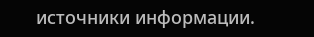источники информации.